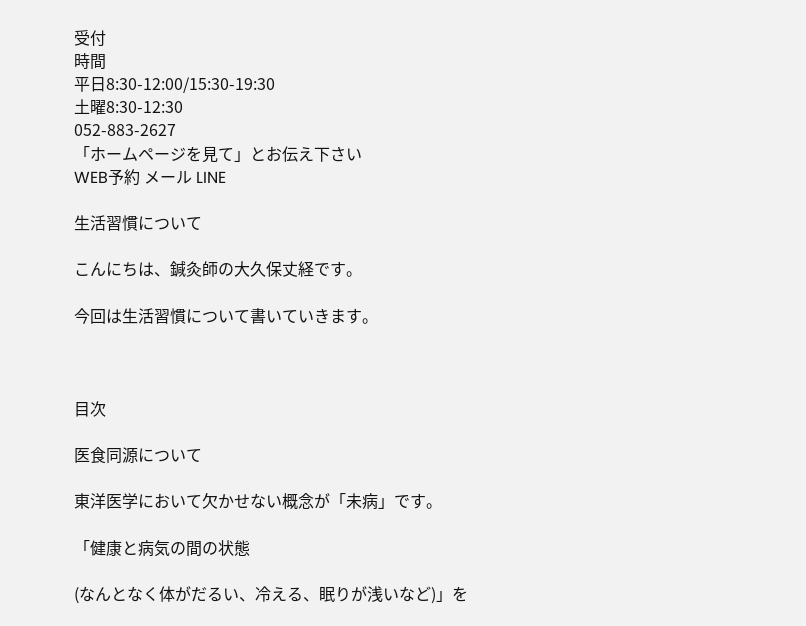受付
時間
平日8:30-12:00/15:30-19:30
土曜8:30-12:30
052-883-2627
「ホームページを見て」とお伝え下さい
WEB予約 メール LINE

生活習慣について

こんにちは、鍼灸師の大久保丈経です。

今回は生活習慣について書いていきます。



目次

医食同源について

東洋医学において欠かせない概念が「未病」です。

「健康と病気の間の状態

(なんとなく体がだるい、冷える、眠りが浅いなど)」を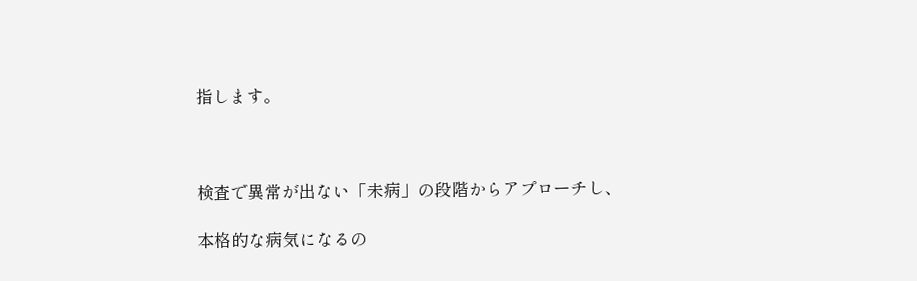指します。



検査で異常が出ない「未病」の段階からアプローチし、

本格的な病気になるの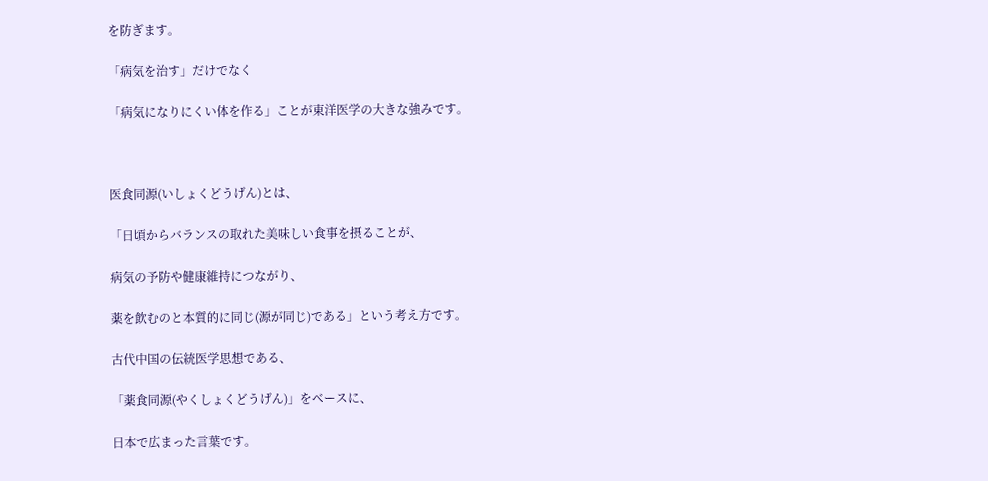を防ぎます。

「病気を治す」だけでなく

「病気になりにくい体を作る」ことが東洋医学の大きな強みです。



医食同源(いしょくどうげん)とは、

「日頃からバランスの取れた美味しい食事を摂ることが、

病気の予防や健康維持につながり、

薬を飲むのと本質的に同じ(源が同じ)である」という考え方です。

古代中国の伝統医学思想である、

「薬食同源(やくしょくどうげん)」をベースに、

日本で広まった言葉です。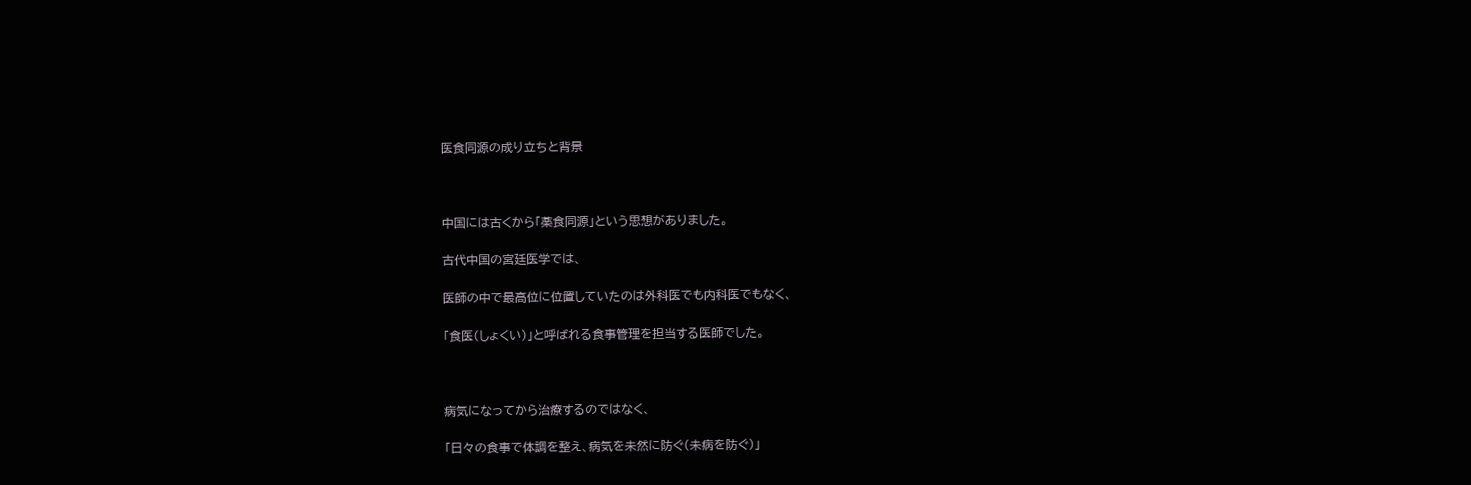医食同源の成り立ちと背景



中国には古くから「薬食同源」という思想がありました。

古代中国の宮廷医学では、

医師の中で最高位に位置していたのは外科医でも内科医でもなく、

「食医(しょくい)」と呼ばれる食事管理を担当する医師でした。



病気になってから治療するのではなく、

「日々の食事で体調を整え、病気を未然に防ぐ(未病を防ぐ)」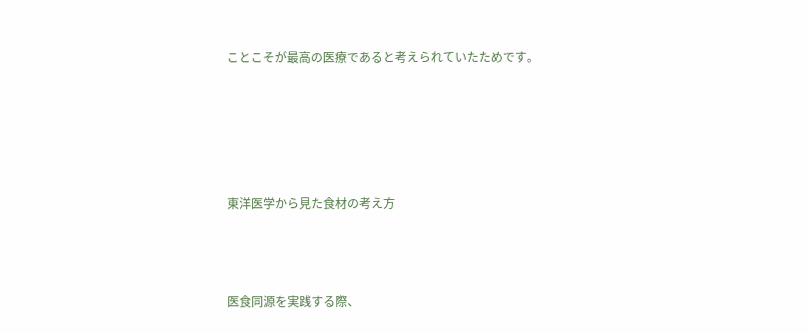ことこそが最高の医療であると考えられていたためです。





東洋医学から見た食材の考え方



医食同源を実践する際、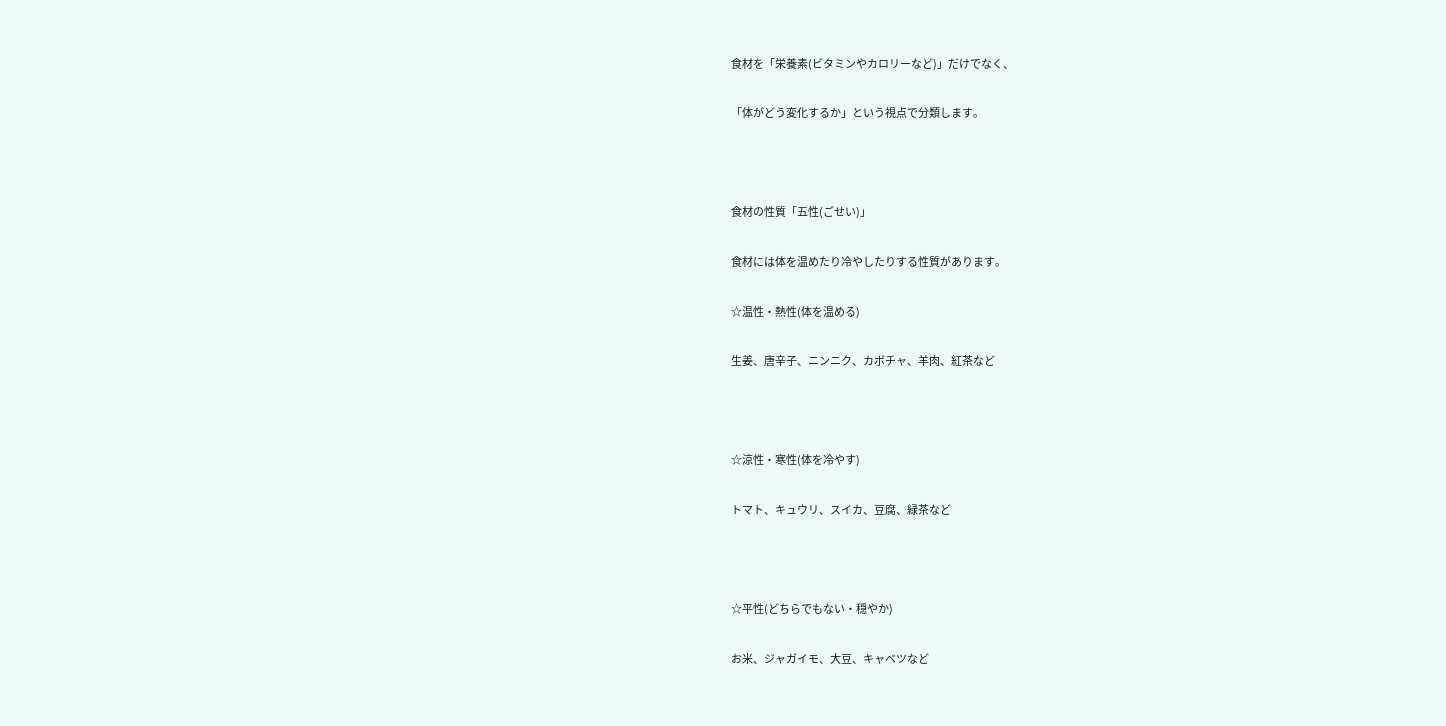食材を「栄養素(ビタミンやカロリーなど)」だけでなく、

「体がどう変化するか」という視点で分類します。



食材の性質「五性(ごせい)」

食材には体を温めたり冷やしたりする性質があります。

☆温性・熱性(体を温める)

生姜、唐辛子、ニンニク、カボチャ、羊肉、紅茶など



☆涼性・寒性(体を冷やす)

トマト、キュウリ、スイカ、豆腐、緑茶など



☆平性(どちらでもない・穏やか)

お米、ジャガイモ、大豆、キャベツなど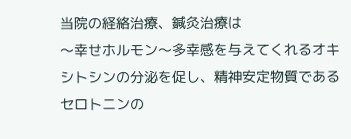当院の経絡治療、鍼灸治療は
〜幸せホルモン〜多幸感を与えてくれるオキシトシンの分泌を促し、精神安定物質であるセロトニンの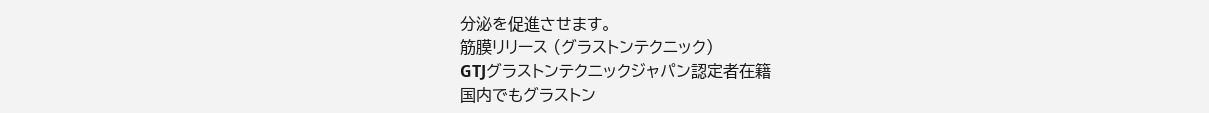分泌を促進させます。
筋膜リリース (グラストンテクニック)
GTJグラストンテクニックジャパン認定者在籍
国内でもグラストン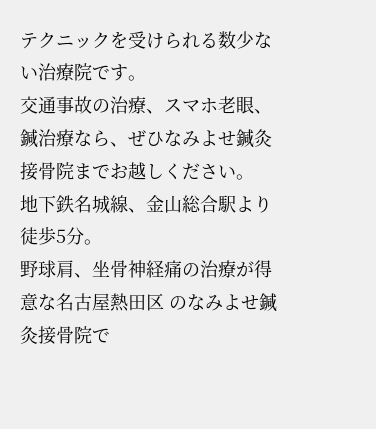テクニックを受けられる数少ない治療院です。
交通事故の治療、スマホ老眼、鍼治療なら、ぜひなみよせ鍼灸接骨院までお越しください。
地下鉄名城線、金山総合駅より徒歩5分。
野球肩、坐骨神経痛の治療が得意な名古屋熱田区 のなみよせ鍼灸接骨院で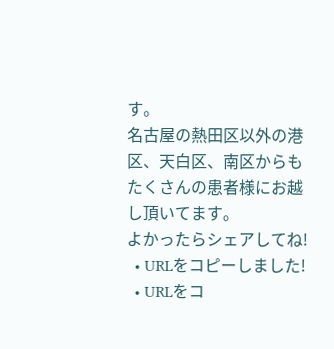す。
名古屋の熱田区以外の港区、天白区、南区からもたくさんの患者様にお越し頂いてます。
よかったらシェアしてね!
  • URLをコピーしました!
  • URLをコ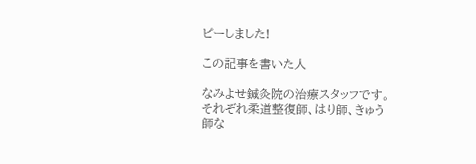ピーしました!

この記事を書いた人

なみよせ鍼灸院の治療スタッフです。それぞれ柔道整復師、はり師、きゅう師な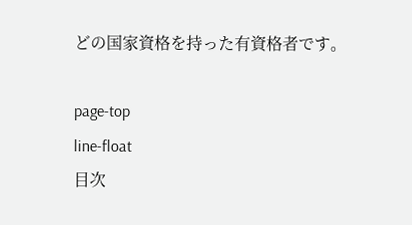どの国家資格を持った有資格者です。

page-top
line-float
目次